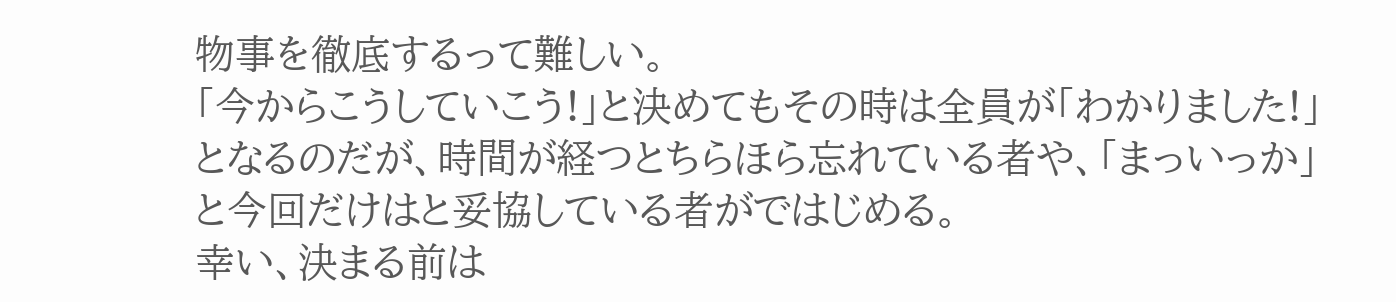物事を徹底するって難しい。
「今からこうしていこう!」と決めてもその時は全員が「わかりました!」となるのだが、時間が経つとちらほら忘れている者や、「まっいっか」と今回だけはと妥協している者がではじめる。
幸い、決まる前は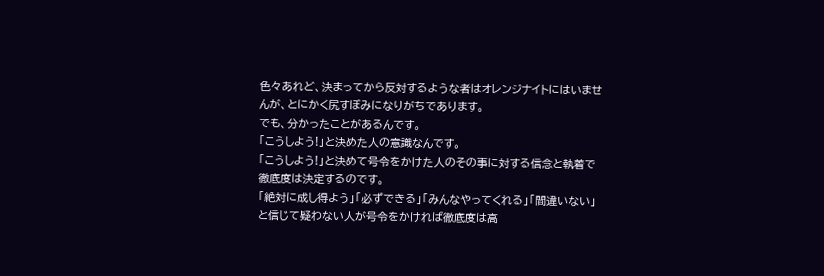色々あれど、決まってから反対するような者はオレンジナイトにはいませんが、とにかく尻すぼみになりがちであります。
でも、分かったことがあるんです。
「こうしよう!」と決めた人の意識なんです。
「こうしよう!」と決めて号令をかけた人のその事に対する信念と執着で徹底度は決定するのです。
「絶対に成し得よう」「必ずできる」「みんなやってくれる」「間違いない」と信じて疑わない人が号令をかければ徹底度は高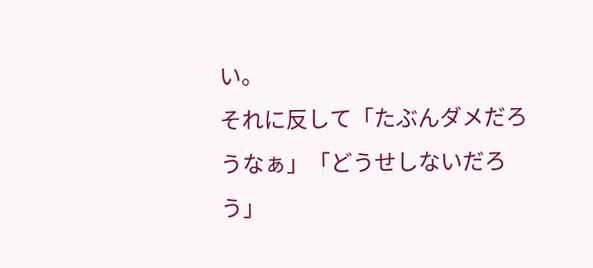い。
それに反して「たぶんダメだろうなぁ」「どうせしないだろう」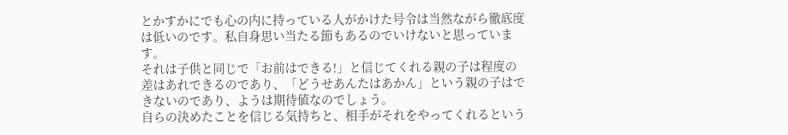とかすかにでも心の内に持っている人がかけた号令は当然ながら徹底度は低いのです。私自身思い当たる節もあるのでいけないと思っています。
それは子供と同じで「お前はできる!」と信じてくれる親の子は程度の差はあれできるのであり、「どうせあんたはあかん」という親の子はできないのであり、ようは期待値なのでしょう。
自らの決めたことを信じる気持ちと、相手がそれをやってくれるという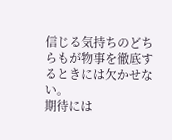信じる気持ちのどちらもが物事を徹底するときには欠かせない。
期待には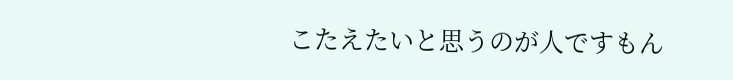こたえたいと思うのが人ですもん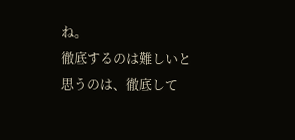ね。
徹底するのは難しいと思うのは、徹底して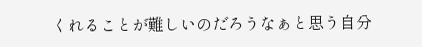くれることが難しいのだろうなぁと思う自分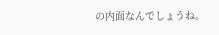の内面なんでしょうね。